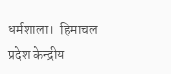धर्मशाला।  हिमाचल प्रदेश केन्द्रीय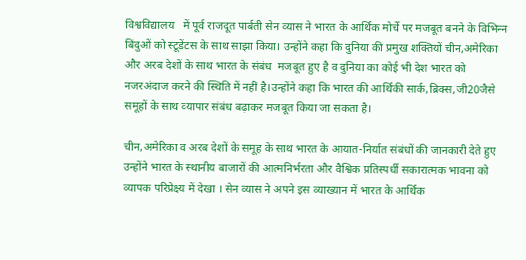विश्वविद्यालय   में पूर्व राजदूत पार्बती सेन व्‍यास ने भारत के आर्थिक मोर्चे पर मजबूत बनने के विभिन्‍न बिंदुओं को स्‍टूडेंटस के साथ साझा किया। उन्‍होंने कहा क‍ि दुनिया की प्रमुख शक्तियों चीन,अमेरिका और अरब देशों के साथ भारत के संबंध  मजबूत हुए है व दुनिया का कोई भी देश भारत को नजरअंदाज करने की स्थिति में नहीं है।उन्‍होंने कहा कि भारत की आर्थिकी सार्क,ब्रिक्‍स,जी20जैसे समूहों के साथ व्‍यापार संबंध बढ़ाकर मजबूत किया जा सकता है।

चीन,अमेरिका व अरब देशों के समूह के साथ भारत के आयात-निर्यात संबंधों की जानकारी देते हुए उन्होंने भारत के स्थानीय बाजारों की आत्मनिर्भरता और वैश्विक प्रतिस्पर्धी सकारात्मक भावना को व्यापक परिप्रेक्ष्य में देखा । सेन व्यास ने अपने इस व्याख्यान में भारत के आर्थिक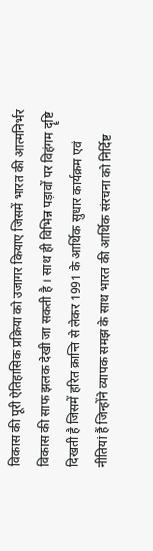विकास की पूरी ऐतिहासिक प्रक्रिया को उजागर कियाए जिसमें भारत की आत्मनिर्भर विकास की साफ झलक देखी जा सकती है । साथ ही विभिन्न पड़ावों पर विहंगम दॄष्टि दिखती है जिसमें हरित क्रान्ति से लेकर 1991 के आर्थिक सुधार कार्यक्रम एवं नीतियां हैं जिन्होंने व्यापक समझ के साथ भारत की आर्थिक संरचना को निर्दिष्ट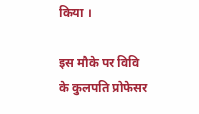किया ।

इस मौके पर विवि के कुलपति प्रोफेसर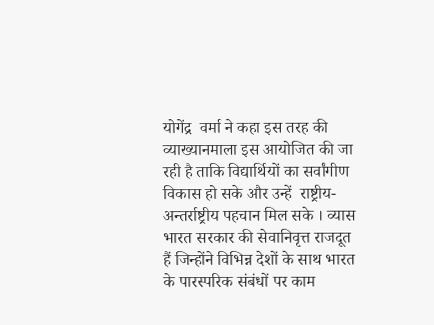योगेंद्र  वर्मा ने कहा इस तरह की व्‍याख्‍यानमाला इस आयोजित की जा रही है ताकि विद्यार्थियों का सर्वांगीण विकास हो सके और उन्हें  राष्ट्रीय-अन्तर्राष्ट्रीय पहचान मिल सके । व्यास भारत सरकार की सेवानिवृत्त राजदूत हैं जिन्होंने विभिन्न देशों के साथ भारत के पारस्परिक संबंधों पर काम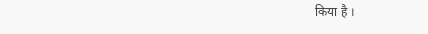किया है ।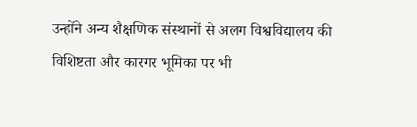उन्‍होंने अन्य शैक्षणिक संस्थानों से अलग विश्वविद्यालय की विशिष्टता और कारगर भूमिका पर भी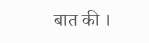बात की ।